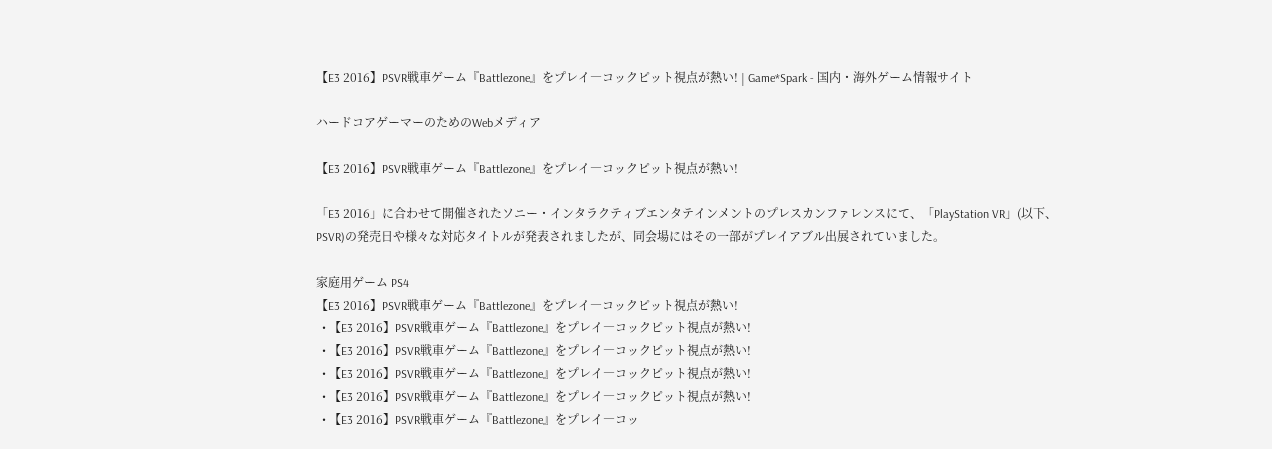【E3 2016】PSVR戦車ゲーム『Battlezone』をプレイ―コックピット視点が熱い! | Game*Spark - 国内・海外ゲーム情報サイト

ハードコアゲーマーのためのWebメディア

【E3 2016】PSVR戦車ゲーム『Battlezone』をプレイ―コックピット視点が熱い!

「E3 2016」に合わせて開催されたソニー・インタラクティブエンタテインメントのプレスカンファレンスにて、「PlayStation VR」(以下、PSVR)の発売日や様々な対応タイトルが発表されましたが、同会場にはその一部がプレイアブル出展されていました。

家庭用ゲーム PS4
【E3 2016】PSVR戦車ゲーム『Battlezone』をプレイ―コックピット視点が熱い!
  • 【E3 2016】PSVR戦車ゲーム『Battlezone』をプレイ―コックピット視点が熱い!
  • 【E3 2016】PSVR戦車ゲーム『Battlezone』をプレイ―コックピット視点が熱い!
  • 【E3 2016】PSVR戦車ゲーム『Battlezone』をプレイ―コックピット視点が熱い!
  • 【E3 2016】PSVR戦車ゲーム『Battlezone』をプレイ―コックピット視点が熱い!
  • 【E3 2016】PSVR戦車ゲーム『Battlezone』をプレイ―コッ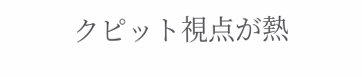クピット視点が熱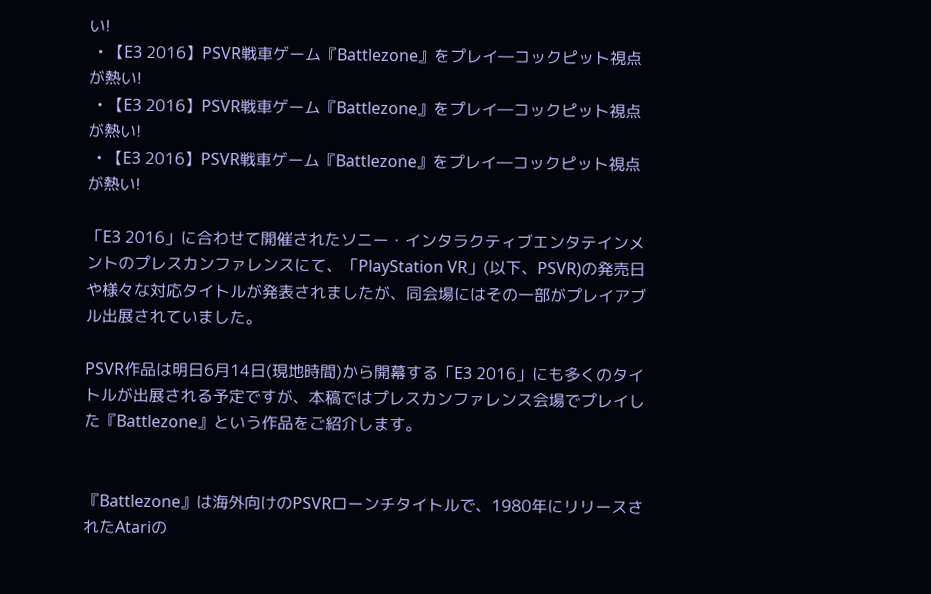い!
  • 【E3 2016】PSVR戦車ゲーム『Battlezone』をプレイ―コックピット視点が熱い!
  • 【E3 2016】PSVR戦車ゲーム『Battlezone』をプレイ―コックピット視点が熱い!
  • 【E3 2016】PSVR戦車ゲーム『Battlezone』をプレイ―コックピット視点が熱い!

「E3 2016」に合わせて開催されたソニー・インタラクティブエンタテインメントのプレスカンファレンスにて、「PlayStation VR」(以下、PSVR)の発売日や様々な対応タイトルが発表されましたが、同会場にはその一部がプレイアブル出展されていました。

PSVR作品は明日6月14日(現地時間)から開幕する「E3 2016」にも多くのタイトルが出展される予定ですが、本稿ではプレスカンファレンス会場でプレイした『Battlezone』という作品をご紹介します。


『Battlezone』は海外向けのPSVRローンチタイトルで、1980年にリリースされたAtariの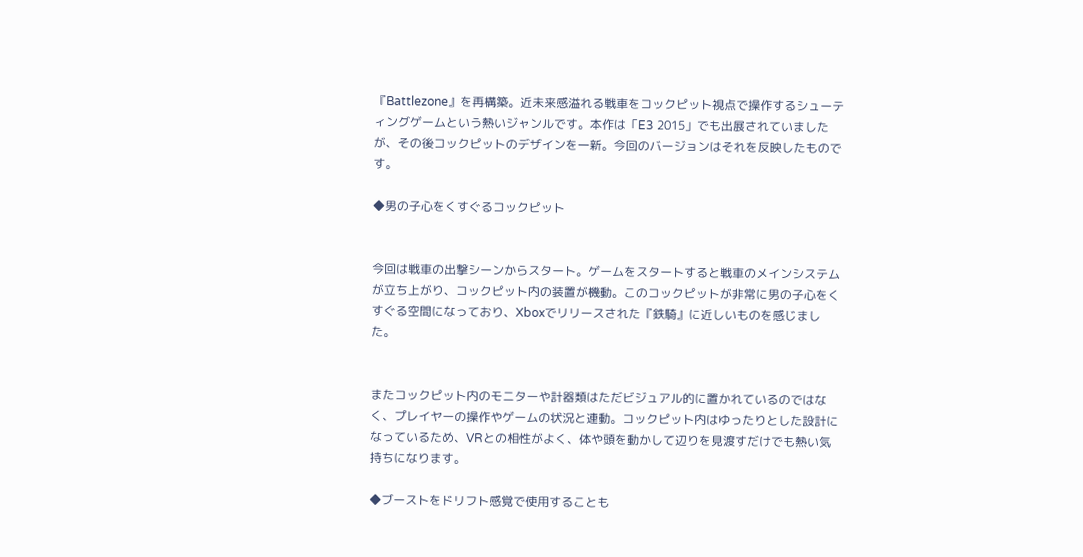『Battlezone』を再構築。近未来感溢れる戦車をコックピット視点で操作するシューティングゲームという熱いジャンルです。本作は「E3 2015」でも出展されていましたが、その後コックピットのデザインを一新。今回のバージョンはそれを反映したものです。

◆男の子心をくすぐるコックピット


今回は戦車の出撃シーンからスタート。ゲームをスタートすると戦車のメインシステムが立ち上がり、コックピット内の装置が機動。このコックピットが非常に男の子心をくすぐる空間になっており、Xboxでリリースされた『鉄騎』に近しいものを感じました。


またコックピット内のモニターや計器類はただビジュアル的に置かれているのではなく、プレイヤーの操作やゲームの状況と連動。コックピット内はゆったりとした設計になっているため、VRとの相性がよく、体や頭を動かして辺りを見渡すだけでも熱い気持ちになります。

◆ブーストをドリフト感覚で使用することも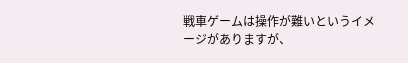戦車ゲームは操作が難いというイメージがありますが、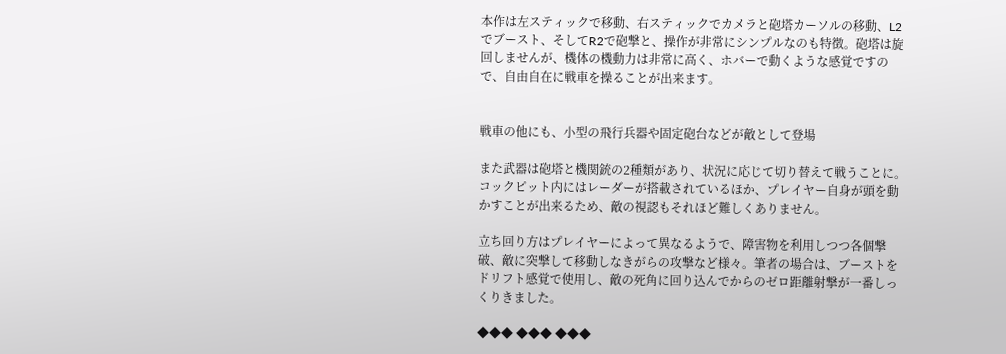本作は左スティックで移動、右スティックでカメラと砲塔カーソルの移動、L2でブースト、そしてR2で砲撃と、操作が非常にシンプルなのも特徴。砲塔は旋回しませんが、機体の機動力は非常に高く、ホバーで動くような感覚ですので、自由自在に戦車を操ることが出来ます。


戦車の他にも、小型の飛行兵器や固定砲台などが敵として登場

また武器は砲塔と機関銃の2種類があり、状況に応じて切り替えて戦うことに。コックピット内にはレーダーが搭載されているほか、プレイヤー自身が頭を動かすことが出来るため、敵の視認もそれほど難しくありません。

立ち回り方はプレイヤーによって異なるようで、障害物を利用しつつ各個撃破、敵に突撃して移動しなきがらの攻撃など様々。筆者の場合は、ブーストをドリフト感覚で使用し、敵の死角に回り込んでからのゼロ距離射撃が一番しっくりきました。

◆◆◆ ◆◆◆ ◆◆◆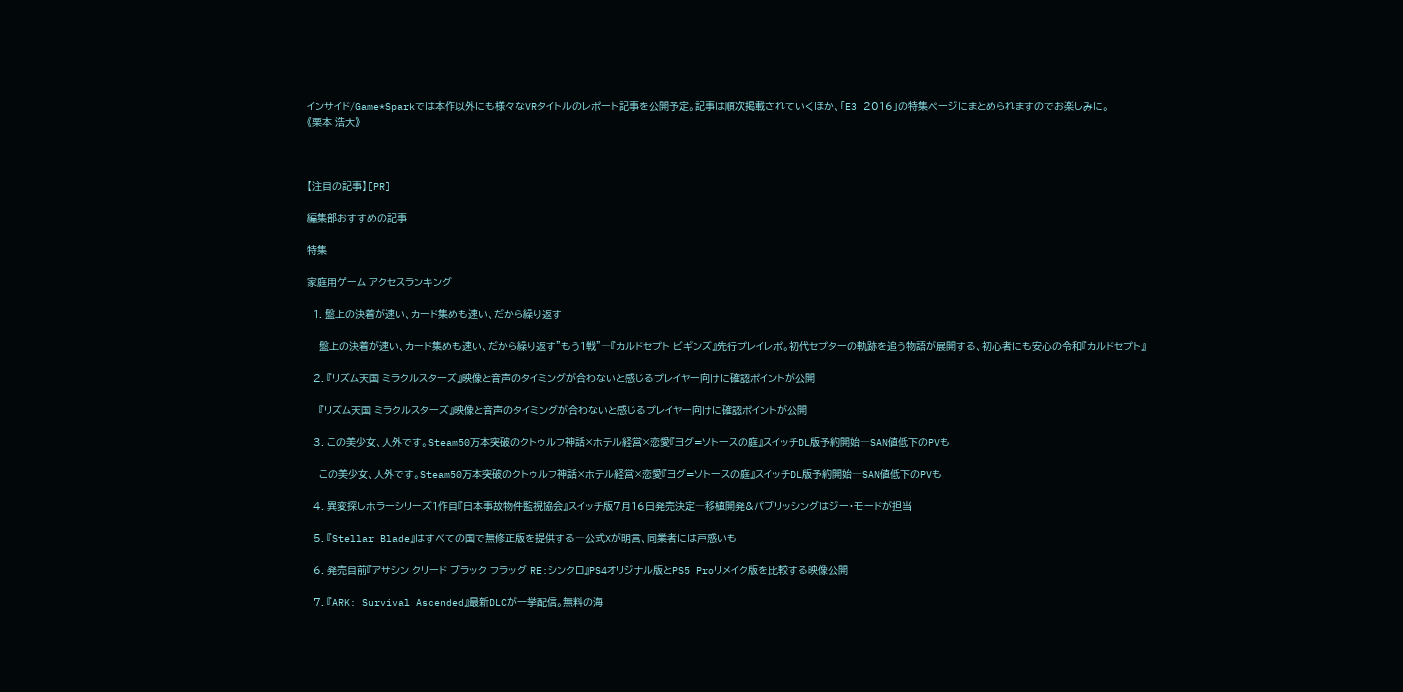インサイド/Game*Sparkでは本作以外にも様々なVRタイトルのレポート記事を公開予定。記事は順次掲載されていくほか、「E3 2016」の特集ページにまとめられますのでお楽しみに。
《栗本 浩大》



【注目の記事】[PR]

編集部おすすめの記事

特集

家庭用ゲーム アクセスランキング

  1. 盤上の決着が速い、カード集めも速い、だから繰り返す

    盤上の決着が速い、カード集めも速い、だから繰り返す"もう1戦"―『カルドセプト ビギンズ』先行プレイレポ。初代セプターの軌跡を追う物語が展開する、初心者にも安心の令和『カルドセプト』

  2. 『リズム天国 ミラクルスターズ』映像と音声のタイミングが合わないと感じるプレイヤー向けに確認ポイントが公開

    『リズム天国 ミラクルスターズ』映像と音声のタイミングが合わないと感じるプレイヤー向けに確認ポイントが公開

  3. この美少女、人外です。Steam50万本突破のクトゥルフ神話×ホテル経営×恋愛『ヨグ=ソトースの庭』スイッチDL版予約開始―SAN値低下のPVも

    この美少女、人外です。Steam50万本突破のクトゥルフ神話×ホテル経営×恋愛『ヨグ=ソトースの庭』スイッチDL版予約開始―SAN値低下のPVも

  4. 異変探しホラーシリーズ1作目『日本事故物件監視協会』スイッチ版7月16日発売決定―移植開発&パブリッシングはジー・モードが担当

  5. 『Stellar Blade』はすべての国で無修正版を提供する―公式Xが明言、同業者には戸惑いも

  6. 発売目前『アサシン クリード ブラック フラッグ RE:シンクロ』PS4オリジナル版とPS5 Proリメイク版を比較する映像公開

  7. 『ARK: Survival Ascended』最新DLCが一挙配信。無料の海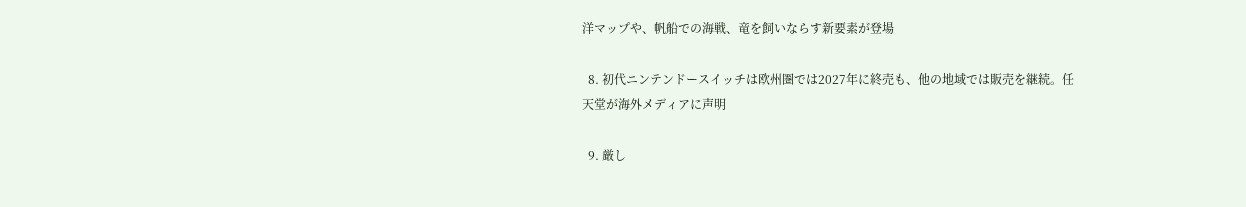洋マップや、帆船での海戦、竜を飼いならす新要素が登場

  8. 初代ニンテンドースイッチは欧州圏では2027年に終売も、他の地域では販売を継続。任天堂が海外メディアに声明

  9. 厳し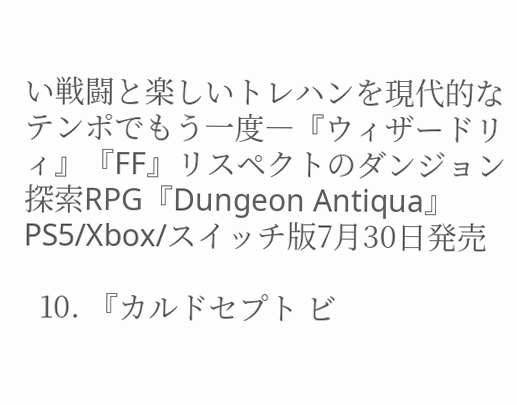い戦闘と楽しいトレハンを現代的なテンポでもう一度―『ウィザードリィ』『FF』リスペクトのダンジョン探索RPG『Dungeon Antiqua』PS5/Xbox/スイッチ版7月30日発売

  10. 『カルドセプト ビ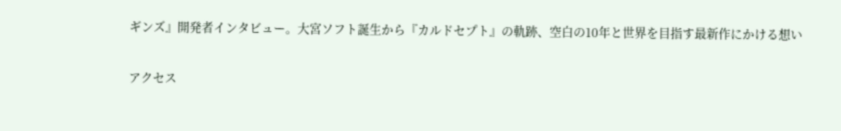ギンズ』開発者インタビュー。大宮ソフト誕生から『カルドセプト』の軌跡、空白の10年と世界を目指す最新作にかける想い

アクセス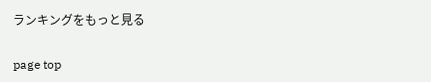ランキングをもっと見る

page top